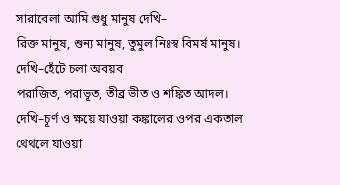সারাবেলা আমি শুধু মানুষ দেখি–
রিক্ত মানুষ, শুন্য মানুষ, তুমুল নিঃস্ব বিমর্ষ মানুষ।
দেখি–হেঁটে চলা অবয়ব
পরাজিত, পরাভূত, তীব্র ভীত ও শঙ্কিত আদল।
দেখি–চূর্ণ ও ক্ষয়ে যাওয়া কঙ্কালের ওপর একতাল থেথলে যাওয়া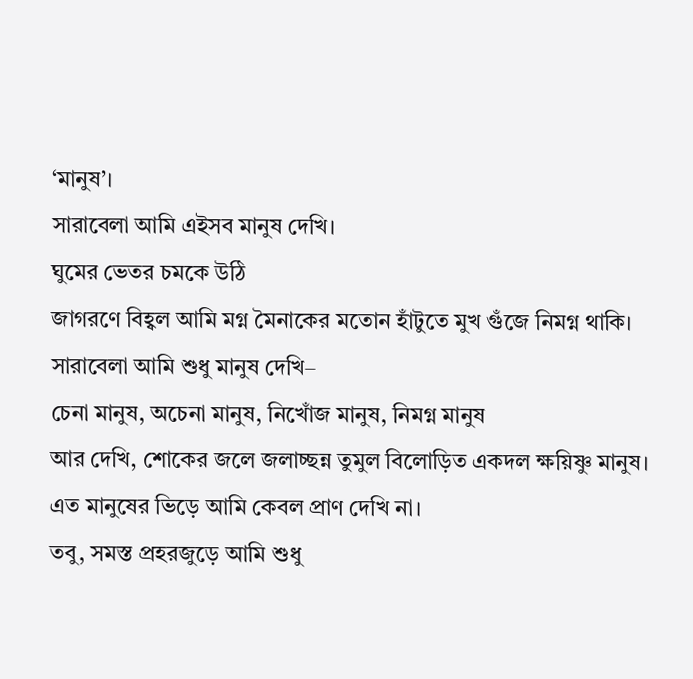‘মানুষ’।
সারাবেলা আমি এইসব মানুষ দেখি।
ঘুমের ভেতর চমকে উঠি
জাগরণে বিহ্বল আমি মগ্ন মৈনাকের মতোন হাঁটুতে মুখ গুঁজে নিমগ্ন থাকি।
সারাবেলা আমি শুধু মানুষ দেখি–
চেনা মানুষ, অচেনা মানুষ, নিখোঁজ মানুষ, নিমগ্ন মানুষ
আর দেখি, শোকের জলে জলাচ্ছন্ন তুমুল বিলোড়িত একদল ক্ষয়িষ্ণু মানুষ।
এত মানুষের ভিড়ে আমি কেবল প্রাণ দেখি না।
তবু, সমস্ত প্রহরজুড়ে আমি শুধু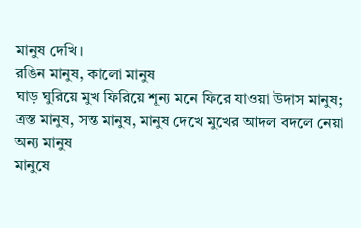মানুষ দেখি।
রঙিন মানুষ, কালো মানুষ
ঘাড় ঘুরিয়ে মুখ ফিরিয়ে শূন্য মনে ফিরে যাওয়া উদাস মানুষ;
ত্রস্ত মানুষ, সন্ত মানুষ, মানুষ দেখে মুখের আদল বদলে নেয়া অন্য মানুষ
মানুষে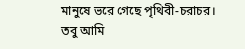মানুষে ভরে গেছে পৃথিবী-চরাচর।
তবু আমি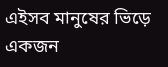এইসব মানুষের ভিড়ে একজন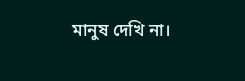মানুষ দেখি না।